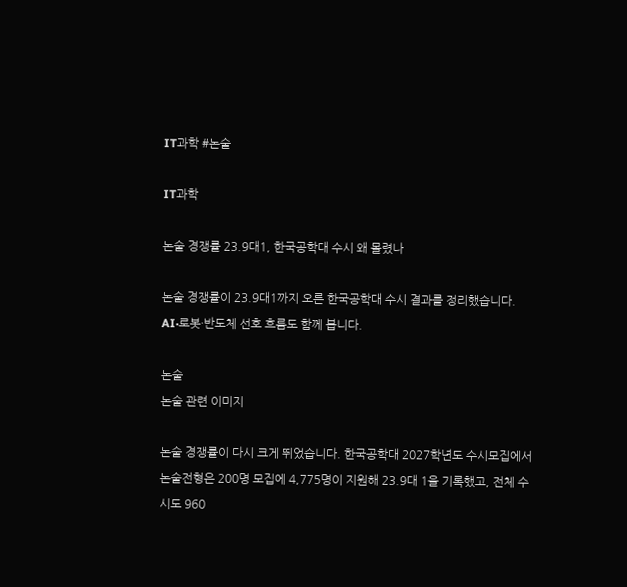IT과학 #논술

IT과학

논술 경쟁률 23.9대1, 한국공학대 수시 왜 몰렸나

논술 경쟁률이 23.9대1까지 오른 한국공학대 수시 결과를 정리했습니다. AI·로봇·반도체 선호 흐름도 함께 봅니다.

논술
논술 관련 이미지

논술 경쟁률이 다시 크게 뛰었습니다. 한국공학대 2027학년도 수시모집에서 논술전형은 200명 모집에 4,775명이 지원해 23.9대 1을 기록했고, 전체 수시도 960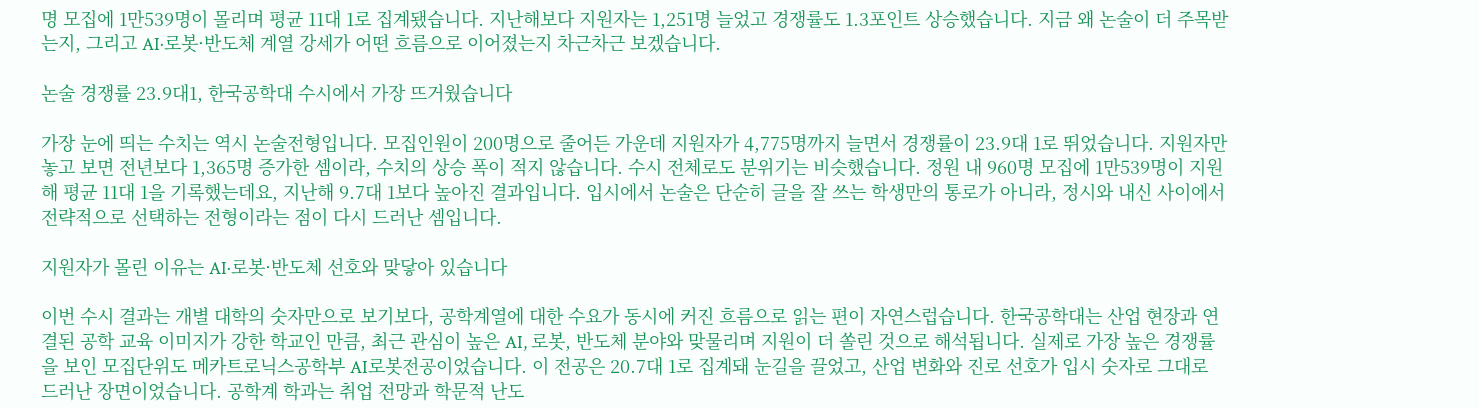명 모집에 1만539명이 몰리며 평균 11대 1로 집계됐습니다. 지난해보다 지원자는 1,251명 늘었고 경쟁률도 1.3포인트 상승했습니다. 지금 왜 논술이 더 주목받는지, 그리고 AI·로봇·반도체 계열 강세가 어떤 흐름으로 이어졌는지 차근차근 보겠습니다.

논술 경쟁률 23.9대1, 한국공학대 수시에서 가장 뜨거웠습니다

가장 눈에 띄는 수치는 역시 논술전형입니다. 모집인원이 200명으로 줄어든 가운데 지원자가 4,775명까지 늘면서 경쟁률이 23.9대 1로 뛰었습니다. 지원자만 놓고 보면 전년보다 1,365명 증가한 셈이라, 수치의 상승 폭이 적지 않습니다. 수시 전체로도 분위기는 비슷했습니다. 정원 내 960명 모집에 1만539명이 지원해 평균 11대 1을 기록했는데요, 지난해 9.7대 1보다 높아진 결과입니다. 입시에서 논술은 단순히 글을 잘 쓰는 학생만의 통로가 아니라, 정시와 내신 사이에서 전략적으로 선택하는 전형이라는 점이 다시 드러난 셈입니다.

지원자가 몰린 이유는 AI·로봇·반도체 선호와 맞닿아 있습니다

이번 수시 결과는 개별 대학의 숫자만으로 보기보다, 공학계열에 대한 수요가 동시에 커진 흐름으로 읽는 편이 자연스럽습니다. 한국공학대는 산업 현장과 연결된 공학 교육 이미지가 강한 학교인 만큼, 최근 관심이 높은 AI, 로봇, 반도체 분야와 맞물리며 지원이 더 쏠린 것으로 해석됩니다. 실제로 가장 높은 경쟁률을 보인 모집단위도 메카트로닉스공학부 AI로봇전공이었습니다. 이 전공은 20.7대 1로 집계돼 눈길을 끌었고, 산업 변화와 진로 선호가 입시 숫자로 그대로 드러난 장면이었습니다. 공학계 학과는 취업 전망과 학문적 난도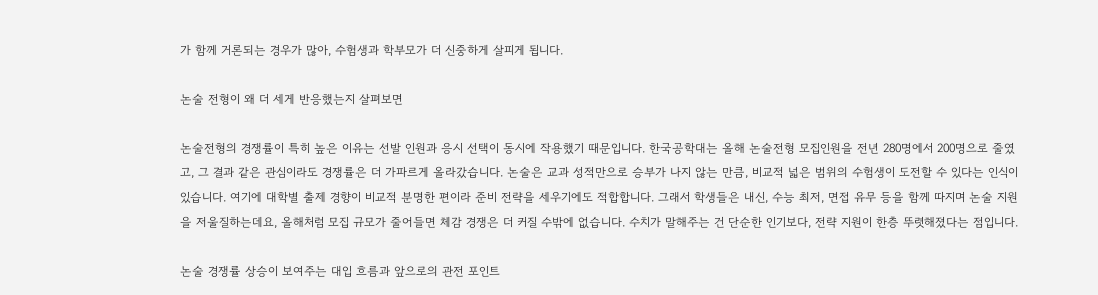가 함께 거론되는 경우가 많아, 수험생과 학부모가 더 신중하게 살피게 됩니다.

논술 전형이 왜 더 세게 반응했는지 살펴보면

논술전형의 경쟁률이 특히 높은 이유는 선발 인원과 응시 선택이 동시에 작용했기 때문입니다. 한국공학대는 올해 논술전형 모집인원을 전년 280명에서 200명으로 줄였고, 그 결과 같은 관심이라도 경쟁률은 더 가파르게 올라갔습니다. 논술은 교과 성적만으로 승부가 나지 않는 만큼, 비교적 넓은 범위의 수험생이 도전할 수 있다는 인식이 있습니다. 여기에 대학별 출제 경향이 비교적 분명한 편이라 준비 전략을 세우기에도 적합합니다. 그래서 학생들은 내신, 수능 최저, 면접 유무 등을 함께 따지며 논술 지원을 저울질하는데요, 올해처럼 모집 규모가 줄어들면 체감 경쟁은 더 커질 수밖에 없습니다. 수치가 말해주는 건 단순한 인기보다, 전략 지원이 한층 뚜렷해졌다는 점입니다.

논술 경쟁률 상승이 보여주는 대입 흐름과 앞으로의 관전 포인트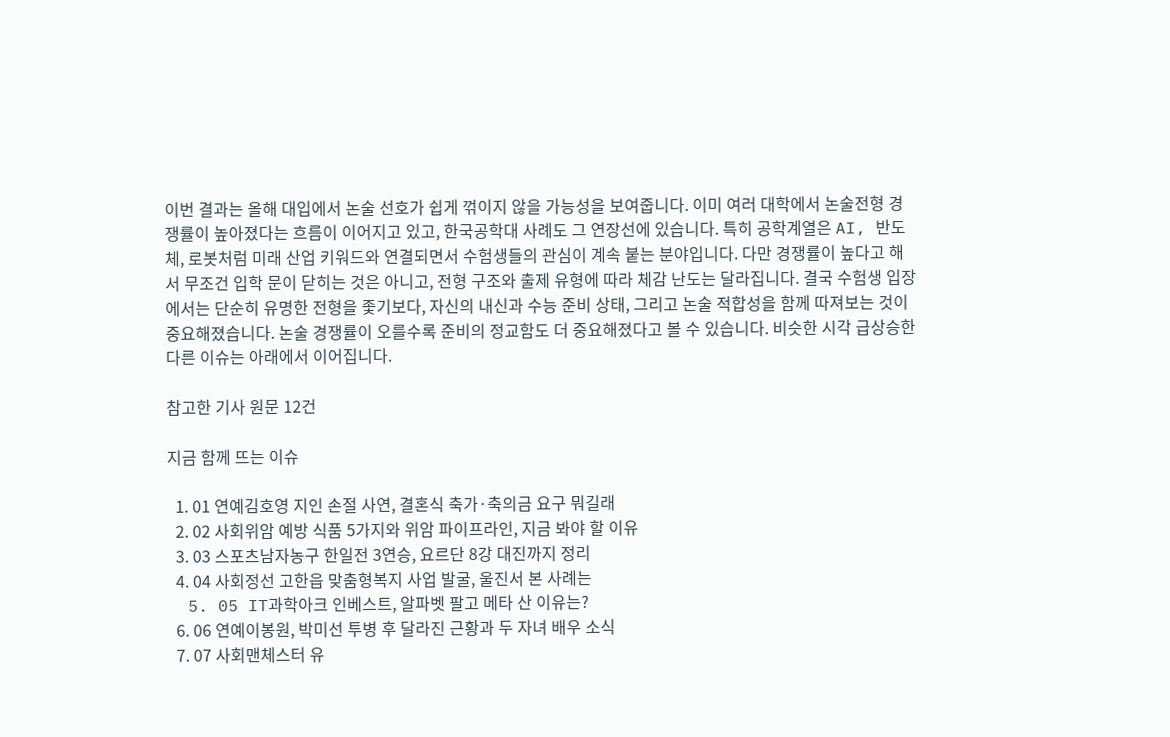이번 결과는 올해 대입에서 논술 선호가 쉽게 꺾이지 않을 가능성을 보여줍니다. 이미 여러 대학에서 논술전형 경쟁률이 높아졌다는 흐름이 이어지고 있고, 한국공학대 사례도 그 연장선에 있습니다. 특히 공학계열은 AI, 반도체, 로봇처럼 미래 산업 키워드와 연결되면서 수험생들의 관심이 계속 붙는 분야입니다. 다만 경쟁률이 높다고 해서 무조건 입학 문이 닫히는 것은 아니고, 전형 구조와 출제 유형에 따라 체감 난도는 달라집니다. 결국 수험생 입장에서는 단순히 유명한 전형을 좇기보다, 자신의 내신과 수능 준비 상태, 그리고 논술 적합성을 함께 따져보는 것이 중요해졌습니다. 논술 경쟁률이 오를수록 준비의 정교함도 더 중요해졌다고 볼 수 있습니다. 비슷한 시각 급상승한 다른 이슈는 아래에서 이어집니다.

참고한 기사 원문 12건

지금 함께 뜨는 이슈

  1. 01 연예김호영 지인 손절 사연, 결혼식 축가·축의금 요구 뭐길래
  2. 02 사회위암 예방 식품 5가지와 위암 파이프라인, 지금 봐야 할 이유
  3. 03 스포츠남자농구 한일전 3연승, 요르단 8강 대진까지 정리
  4. 04 사회정선 고한읍 맞춤형복지 사업 발굴, 울진서 본 사례는
  5. 05 IT과학아크 인베스트, 알파벳 팔고 메타 산 이유는?
  6. 06 연예이봉원, 박미선 투병 후 달라진 근황과 두 자녀 배우 소식
  7. 07 사회맨체스터 유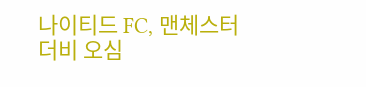나이티드 FC, 맨체스터 더비 오심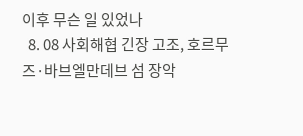이후 무슨 일 있었나
  8. 08 사회해협 긴장 고조, 호르무즈·바브엘만데브 섬 장악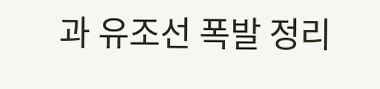과 유조선 폭발 정리